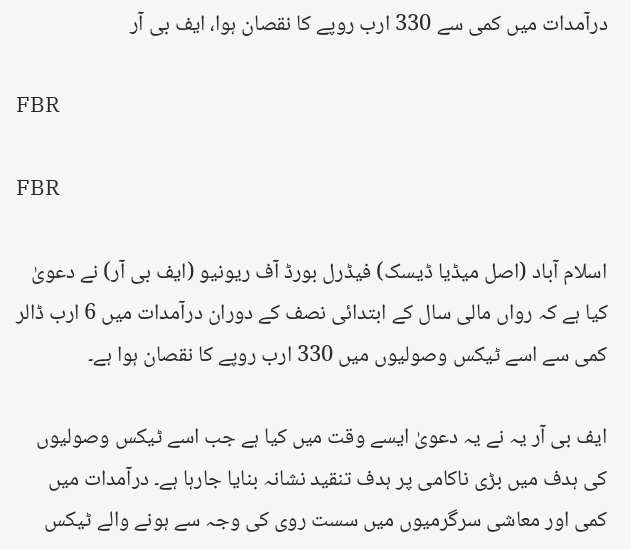درآمدات میں کمی سے 330 ارب روپے کا نقصان ہوا، ایف بی آر

FBR

FBR

اسلام آباد (اصل میڈیا ڈیسک) فیڈرل بورڈ آف ریونیو (ایف بی آر) نے دعویٰ کیا ہے کہ رواں مالی سال کے ابتدائی نصف کے دوران درآمدات میں 6 ارب ڈالر کمی سے اسے ٹیکس وصولیوں میں 330 ارب روپے کا نقصان ہوا ہے۔

ایف بی آر یہ نے یہ دعویٰ ایسے وقت میں کیا ہے جب اسے ٹیکس وصولیوں کی ہدف میں بڑی ناکامی پر ہدف تنقید نشانہ بنایا جارہا ہے۔ درآمدات میں کمی اور معاشی سرگرمیوں میں سست روی کی وجہ سے ہونے والے ٹیکس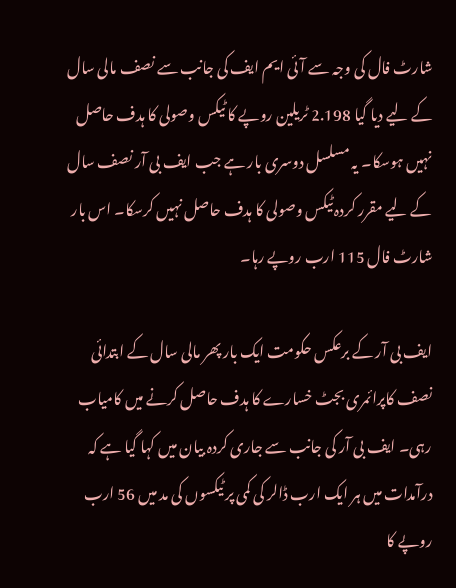شارٹ فال کی وجہ سے آئی ایم ایف کی جانب سے نصف مالی سال کے لیے دیا گیا 2.198 ٹریلین روپے کا ٹیکس وصولی کا ہدف حاصل نہیں ہوسکا۔ یہ مسلسل دوسری بار ہے جب ایف بی آر نصف سال کے لیے مقرر کردہ ٹیکس وصولی کا ہدف حاصل نہیں کرسکا۔ اس بار شارٹ فال 115 ارب روپے رہا۔

ایف بی آر کے برعکس حکومت ایک بار پھر مالی سال کے ابتدائی نصف کاپرائمری بجٹ خسارے کا ہدف حاصل کرنے میں کامیاب رہی۔ ایف بی آر کی جانب سے جاری کردہ بیان میں کہا گیا ہے کہ درآمدات میں ہر ایک ارب ڈالر کی کمی پر ٹیکسوں کی مد میں 56 ارب روپے کا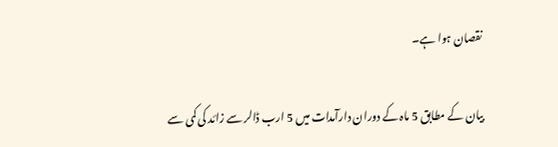نقصان ہوا ہے۔

بیان کے مطابق 5 ماہ کے دوران دارآمدات میں 5 ارب ڈالر سے زائد کی کمی سے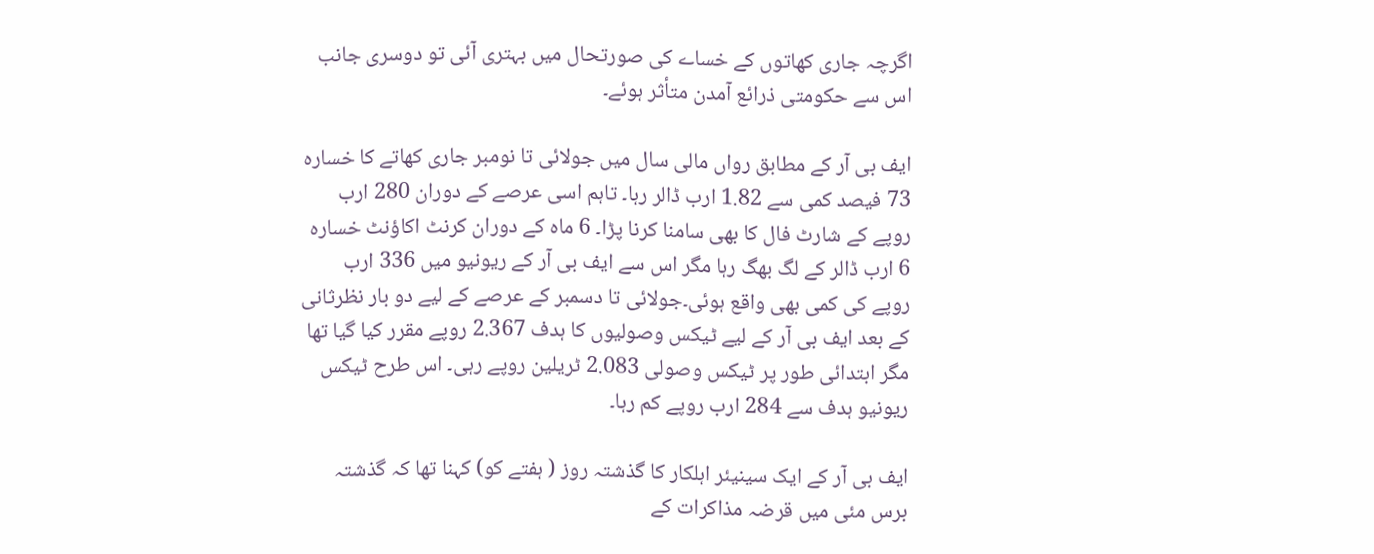اگرچہ جاری کھاتوں کے خساے کی صورتحال میں بہتری آئی تو دوسری جانب اس سے حکومتی ذرائع آمدن متأثر ہوئے۔

ایف بی آر کے مطابق رواں مالی سال میں جولائی تا نومبر جاری کھاتے کا خسارہ 73 فیصد کمی سے 1.82 ارب ڈالر رہا۔ تاہم اسی عرصے کے دوران 280 ارب روپے کے شارٹ فال کا بھی سامنا کرنا پڑا۔ 6 ماہ کے دوران کرنٹ اکاؤنٹ خسارہ 6 ارب ڈالر کے لگ بھگ رہا مگر اس سے ایف بی آر کے ریونیو میں 336 ارب روپے کی کمی بھی واقع ہوئی۔جولائی تا دسمبر کے عرصے کے لیے دو بار نظرثانی کے بعد ایف بی آر کے لیے ٹیکس وصولیوں کا ہدف 2.367 روپے مقرر کیا گیا تھا مگر ابتدائی طور پر ٹیکس وصولی 2.083 ٹریلین روپے رہی۔ اس طرح ٹیکس ریونیو ہدف سے 284 ارب روپے کم رہا۔

ایف بی آر کے ایک سینیئر اہلکار کا گذشتہ روز ( ہفتے کو) کہنا تھا کہ گذشتہ برس مئی میں قرضہ مذاکرات کے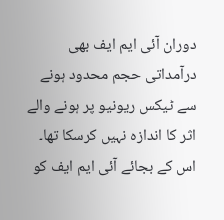دوران آئی ایم ایف بھی درآمداتی حجم محدود ہونے سے ٹیکس ریونیو پر ہونے والے اثر کا اندازہ نہیں کرسکا تھا۔ اس کے بجائے آئی ایم ایف کو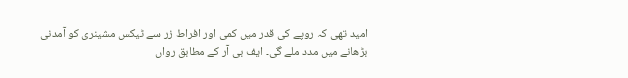امید تھی کہ روپے کی قدر میں کمی اور افراط زر سے ٹیکس مشینری کو آمدنی بڑھانے میں مدد ملے گی۔ ایف بی آر کے مطابق رواں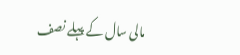مالی سال کے پہلے نصف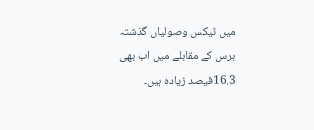میں ٹیکس وصولیاں گذشتہ برس کے مقابلے میں اب بھی 16.3فیصد زیادہ ہیں۔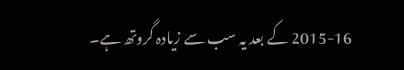2015-16 کے بعد یہ سب سے زیادہ گروتھ ہے۔